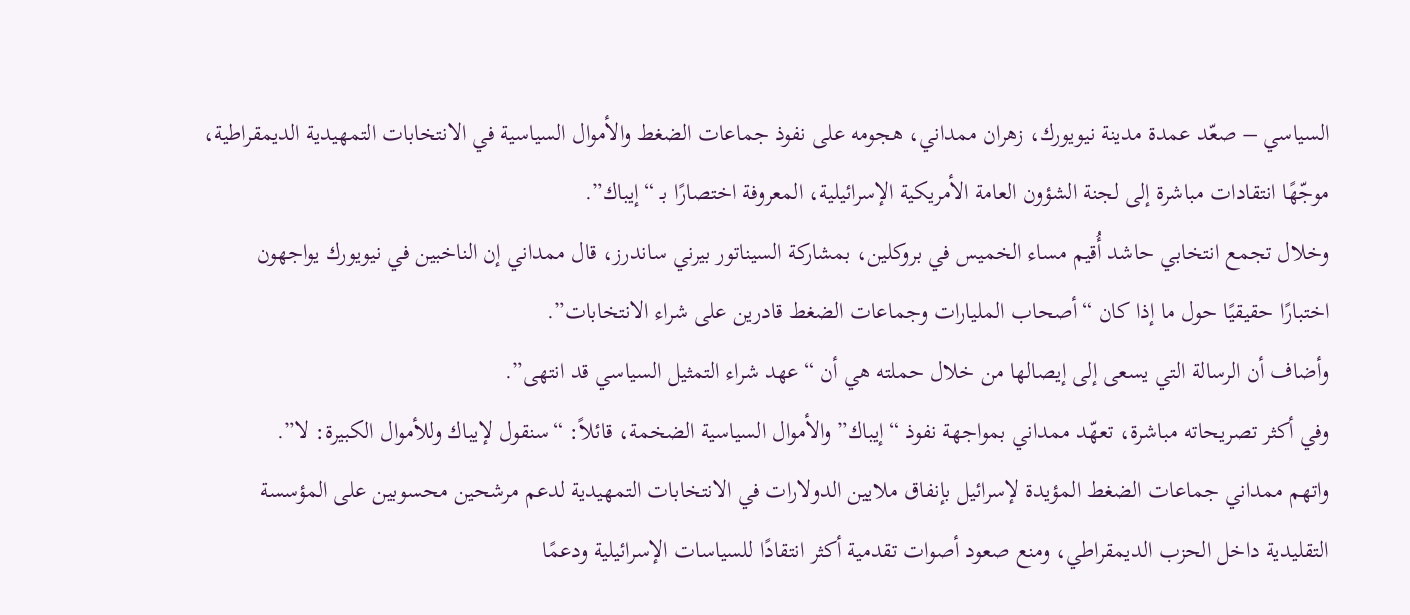السياسي – صعّد عمدة مدينة نيويورك، زهران ممداني، هجومه على نفوذ جماعات الضغط والأموال السياسية في الانتخابات التمهيدية الديمقراطية، موجّهًا انتقادات مباشرة إلى لجنة الشؤون العامة الأمريكية الإسرائيلية، المعروفة اختصارًا بـ “إيباك”.
وخلال تجمع انتخابي حاشد أُقيم مساء الخميس في بروكلين، بمشاركة السيناتور بيرني ساندرز، قال ممداني إن الناخبين في نيويورك يواجهون اختبارًا حقيقيًا حول ما إذا كان “أصحاب المليارات وجماعات الضغط قادرين على شراء الانتخابات”.
وأضاف أن الرسالة التي يسعى إلى إيصالها من خلال حملته هي أن “عهد شراء التمثيل السياسي قد انتهى”.
وفي أكثر تصريحاته مباشرة، تعهّد ممداني بمواجهة نفوذ “إيباك” والأموال السياسية الضخمة، قائلاً: “سنقول لإيباك وللأموال الكبيرة: لا”.
واتهم ممداني جماعات الضغط المؤيدة لإسرائيل بإنفاق ملايين الدولارات في الانتخابات التمهيدية لدعم مرشحين محسوبين على المؤسسة التقليدية داخل الحزب الديمقراطي، ومنع صعود أصوات تقدمية أكثر انتقادًا للسياسات الإسرائيلية ودعمًا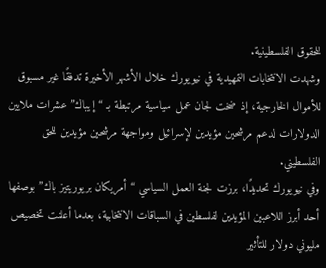للحقوق الفلسطينية.
وشهدت الانتخابات التمهيدية في نيويورك خلال الأشهر الأخيرة تدفقًا غير مسبوق للأموال الخارجية، إذ ضخت لجان عمل سياسية مرتبطة بـ “إيباك” عشرات ملايين الدولارات لدعم مرشحين مؤيدين لإسرائيل ومواجهة مرشحين مؤيدين للحق الفلسطيني.
وفي نيويورك تحديدًا، برزت لجنة العمل السياسي “أمريكان بريوريتيز باك” بوصفها أحد أبرز اللاعبين المؤيدين لفلسطين في السباقات الانتخابية، بعدما أعلنت تخصيص مليوني دولار للتأثير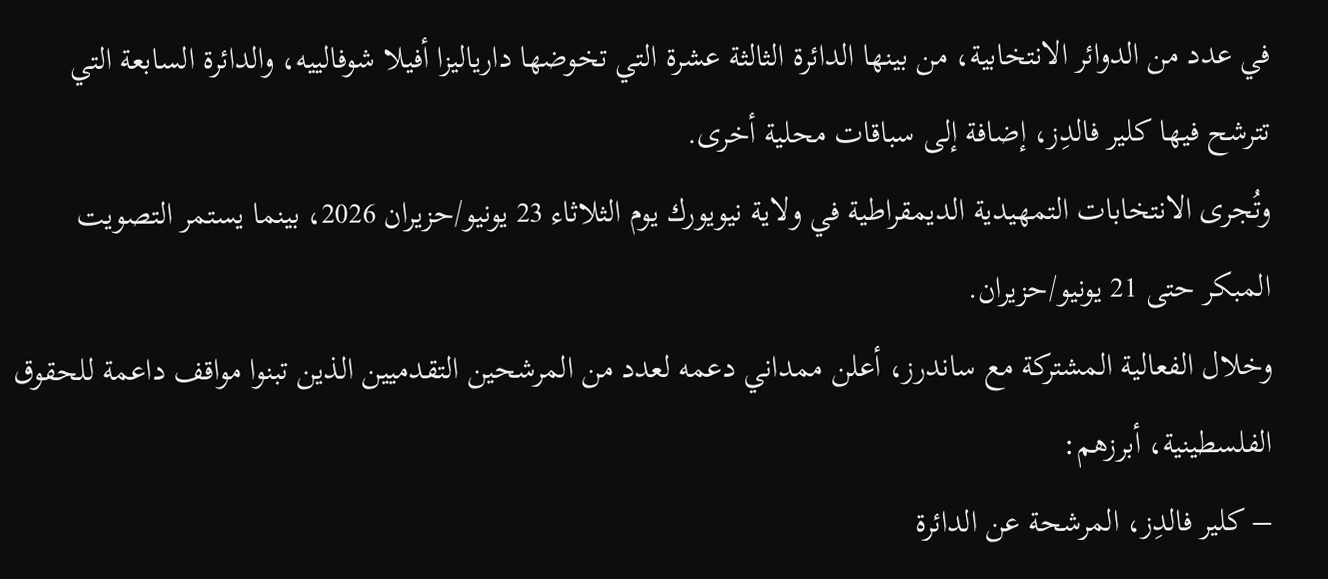في عدد من الدوائر الانتخابية، من بينها الدائرة الثالثة عشرة التي تخوضها دارياليزا أفيلا شوفالييه، والدائرة السابعة التي تترشح فيها كلير فالدِز، إضافة إلى سباقات محلية أخرى.
وتُجرى الانتخابات التمهيدية الديمقراطية في ولاية نيويورك يوم الثلاثاء 23 يونيو/حزيران 2026، بينما يستمر التصويت المبكر حتى 21 يونيو/حزيران.
وخلال الفعالية المشتركة مع ساندرز، أعلن ممداني دعمه لعدد من المرشحين التقدميين الذين تبنوا مواقف داعمة للحقوق الفلسطينية، أبرزهم:
– كلير فالدِز، المرشحة عن الدائرة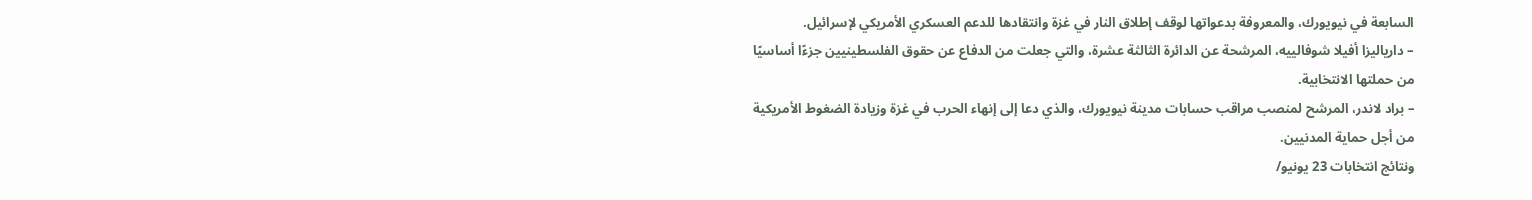السابعة في نيويورك، والمعروفة بدعواتها لوقف إطلاق النار في غزة وانتقادها للدعم العسكري الأمريكي لإسرائيل.
– دارياليزا أفيلا شوفالييه، المرشحة عن الدائرة الثالثة عشرة، والتي جعلت من الدفاع عن حقوق الفلسطينيين جزءًا أساسيًا من حملتها الانتخابية.
– براد لاندر، المرشح لمنصب مراقب حسابات مدينة نيويورك، والذي دعا إلى إنهاء الحرب في غزة وزيادة الضغوط الأمريكية من أجل حماية المدنيين.
ونتائج انتخابات 23 يونيو/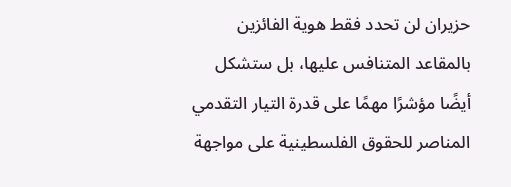حزيران لن تحدد فقط هوية الفائزين بالمقاعد المتنافس عليها، بل ستشكل أيضًا مؤشرًا مهمًا على قدرة التيار التقدمي المناصر للحقوق الفلسطينية على مواجهة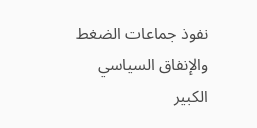نفوذ جماعات الضغط والإنفاق السياسي الكبير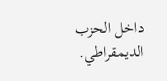داخل الحزب الديمقراطي.